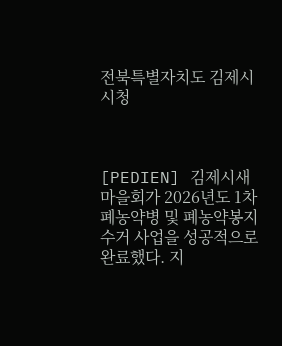전북특별자치도 김제시 시청



[PEDIEN] 김제시새마을회가 2026년도 1차 폐농약병 및 폐농약봉지 수거 사업을 성공적으로 완료했다. 지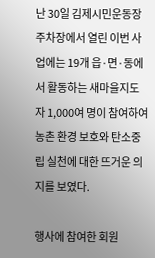난 30일 김제시민운동장 주차장에서 열린 이번 사업에는 19개 읍·면·동에서 활동하는 새마을지도자 1,000여 명이 참여하여 농촌 환경 보호와 탄소중립 실천에 대한 뜨거운 의지를 보였다.

행사에 참여한 회원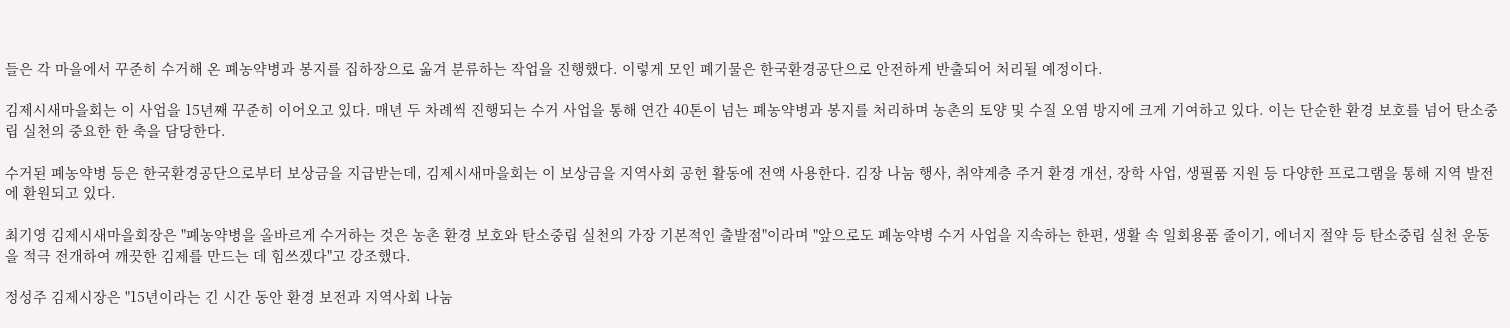들은 각 마을에서 꾸준히 수거해 온 폐농약병과 봉지를 집하장으로 옮겨 분류하는 작업을 진행했다. 이렇게 모인 폐기물은 한국환경공단으로 안전하게 반출되어 처리될 예정이다.

김제시새마을회는 이 사업을 15년째 꾸준히 이어오고 있다. 매년 두 차례씩 진행되는 수거 사업을 통해 연간 40톤이 넘는 폐농약병과 봉지를 처리하며 농촌의 토양 및 수질 오염 방지에 크게 기여하고 있다. 이는 단순한 환경 보호를 넘어 탄소중립 실천의 중요한 한 축을 담당한다.

수거된 폐농약병 등은 한국환경공단으로부터 보상금을 지급받는데, 김제시새마을회는 이 보상금을 지역사회 공헌 활동에 전액 사용한다. 김장 나눔 행사, 취약계층 주거 환경 개선, 장학 사업, 생필품 지원 등 다양한 프로그램을 통해 지역 발전에 환원되고 있다.

최기영 김제시새마을회장은 "폐농약병을 올바르게 수거하는 것은 농촌 환경 보호와 탄소중립 실천의 가장 기본적인 출발점"이라며 "앞으로도 폐농약병 수거 사업을 지속하는 한편, 생활 속 일회용품 줄이기, 에너지 절약 등 탄소중립 실천 운동을 적극 전개하여 깨끗한 김제를 만드는 데 힘쓰겠다"고 강조했다.

정성주 김제시장은 "15년이라는 긴 시간 동안 환경 보전과 지역사회 나눔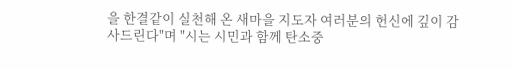을 한결같이 실천해 온 새마을 지도자 여러분의 헌신에 깊이 감사드린다"며 "시는 시민과 함께 탄소중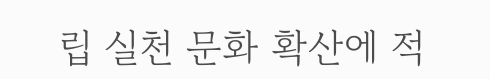립 실천 문화 확산에 적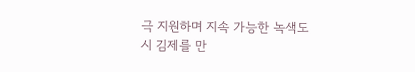극 지원하며 지속 가능한 녹색도시 김제를 만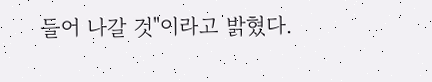들어 나갈 것"이라고 밝혔다.